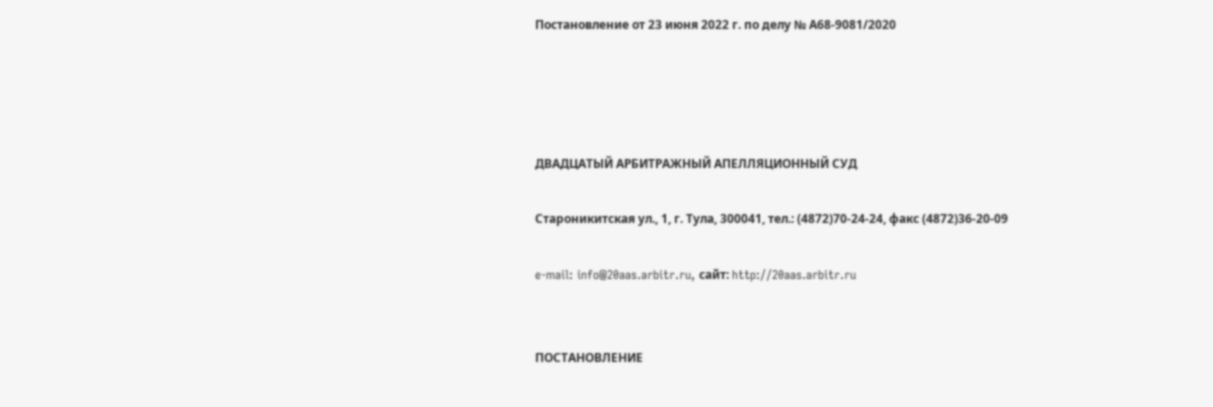Постановление от 23 июня 2022 г. по делу № А68-9081/2020




ДВАДЦАТЫЙ АРБИТРАЖНЫЙ АПЕЛЛЯЦИОННЫЙ СУД

Староникитская ул., 1, г. Тула, 300041, тел.: (4872)70-24-24, факс (4872)36-20-09

e-mail: info@20aas.arbitr.ru, сайт: http://20aas.arbitr.ru


ПОСТАНОВЛЕНИЕ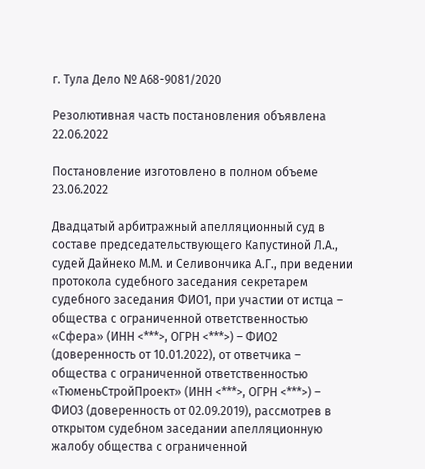г. Тула Дело № А68-9081/2020

Резолютивная часть постановления объявлена 22.06.2022

Постановление изготовлено в полном объеме 23.06.2022

Двадцатый арбитражный апелляционный суд в составе председательствующего Капустиной Л.А., судей Дайнеко М.М. и Селивончика А.Г., при ведении протокола судебного заседания секретарем судебного заседания ФИО1, при участии от истца – общества с ограниченной ответственностью «Сфера» (ИНН <***>, ОГРН <***>) – ФИО2 (доверенность от 10.01.2022), от ответчика – общества с ограниченной ответственностью «ТюменьСтройПроект» (ИНН <***>, ОГРН <***>) – ФИО3 (доверенность от 02.09.2019), рассмотрев в открытом судебном заседании апелляционную жалобу общества с ограниченной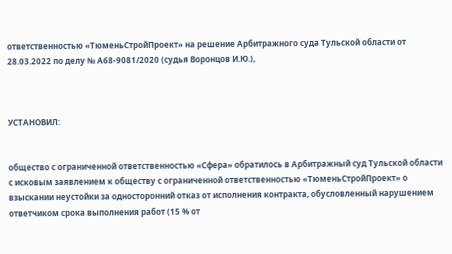ответственностью «ТюменьСтройПроект» на решение Арбитражного суда Тульской области от 28.03.2022 по делу № А68-9081/2020 (судья Воронцов И.Ю.),



УСТАНОВИЛ:


общество с ограниченной ответственностью «Сфера» обратилось в Арбитражный суд Тульской области с исковым заявлением к обществу с ограниченной ответственностью «ТюменьСтройПроект» о взыскании неустойки за односторонний отказ от исполнения контракта, обусловленный нарушением ответчиком срока выполнения работ (15 % от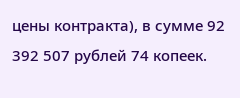цены контракта), в сумме 92 392 507 рублей 74 копеек.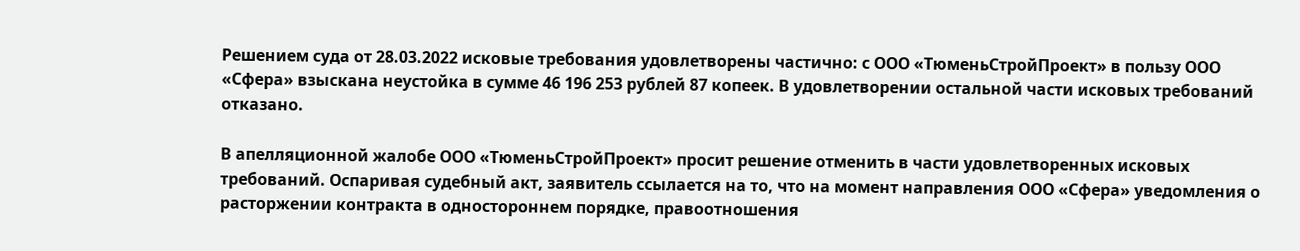Решением суда от 28.03.2022 исковые требования удовлетворены частично: с ООО «ТюменьСтройПроект» в пользу ООО «Сфера» взыскана неустойка в сумме 46 196 253 рублей 87 копеек. В удовлетворении остальной части исковых требований отказано.

В апелляционной жалобе ООО «ТюменьСтройПроект» просит решение отменить в части удовлетворенных исковых требований. Оспаривая судебный акт, заявитель ссылается на то, что на момент направления ООО «Сфера» уведомления о расторжении контракта в одностороннем порядке, правоотношения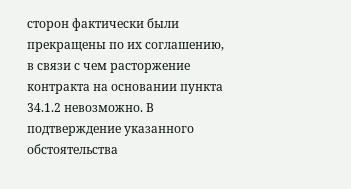сторон фактически были прекращены по их соглашению, в связи с чем расторжение контракта на основании пункта 34.1.2 невозможно. В подтверждение указанного обстоятельства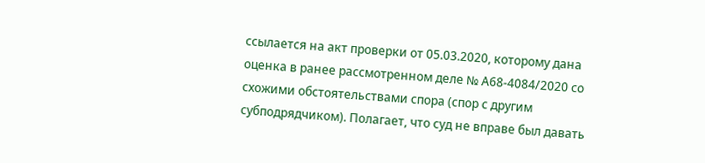ссылается на акт проверки от 05.03.2020, которому дана оценка в ранее рассмотренном деле № А68-4084/2020 со схожими обстоятельствами спора (спор с другим субподрядчиком). Полагает, что суд не вправе был давать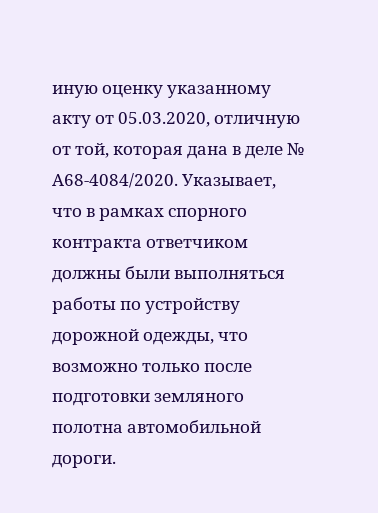иную оценку указанному акту от 05.03.2020, отличную от той, которая дана в деле № А68-4084/2020. Указывает, что в рамках спорного контракта ответчиком должны были выполняться работы по устройству дорожной одежды, что возможно только после подготовки земляного полотна автомобильной дороги.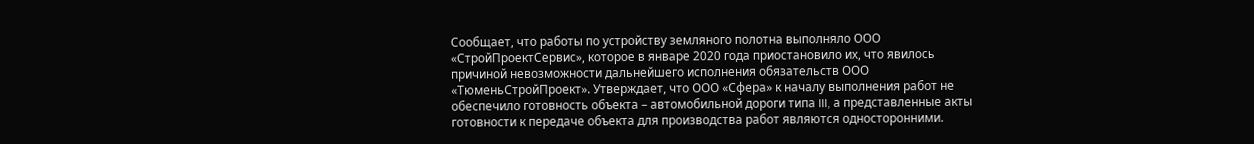Сообщает, что работы по устройству земляного полотна выполняло ООО «СтройПроектСервис», которое в январе 2020 года приостановило их, что явилось причиной невозможности дальнейшего исполнения обязательств ООО «ТюменьСтройПроект». Утверждает, что ООО «Сфера» к началу выполнения работ не обеспечило готовность объекта – автомобильной дороги типа III, а представленные акты готовности к передаче объекта для производства работ являются односторонними.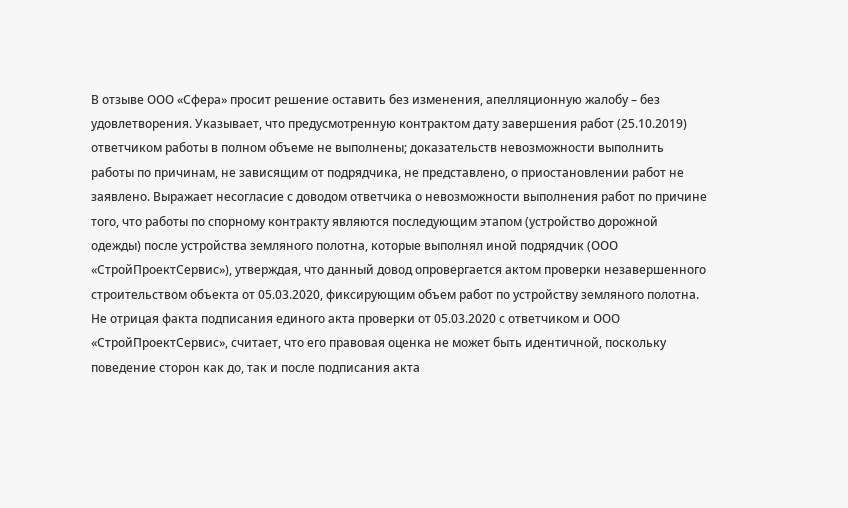В отзыве ООО «Сфера» просит решение оставить без изменения, апелляционную жалобу – без удовлетворения. Указывает, что предусмотренную контрактом дату завершения работ (25.10.2019) ответчиком работы в полном объеме не выполнены; доказательств невозможности выполнить работы по причинам, не зависящим от подрядчика, не представлено, о приостановлении работ не заявлено. Выражает несогласие с доводом ответчика о невозможности выполнения работ по причине того, что работы по спорному контракту являются последующим этапом (устройство дорожной одежды) после устройства земляного полотна, которые выполнял иной подрядчик (ООО «СтройПроектСервис»), утверждая, что данный довод опровергается актом проверки незавершенного строительством объекта от 05.03.2020, фиксирующим объем работ по устройству земляного полотна. Не отрицая факта подписания единого акта проверки от 05.03.2020 с ответчиком и ООО «СтройПроектСервис», считает, что его правовая оценка не может быть идентичной, поскольку поведение сторон как до, так и после подписания акта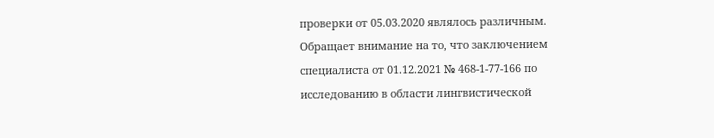проверки от 05.03.2020 являлось различным. Обращает внимание на то, что заключением специалиста от 01.12.2021 № 468-1-77-166 по исследованию в области лингвистической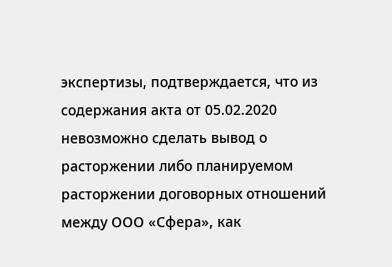экспертизы, подтверждается, что из содержания акта от 05.02.2020 невозможно сделать вывод о расторжении либо планируемом расторжении договорных отношений между ООО «Сфера», как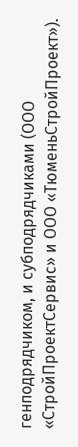генподрядчиком, и субподрядчиками (ООО «СтройПроектСервис» и ООО «ТюменьСтройПроект»).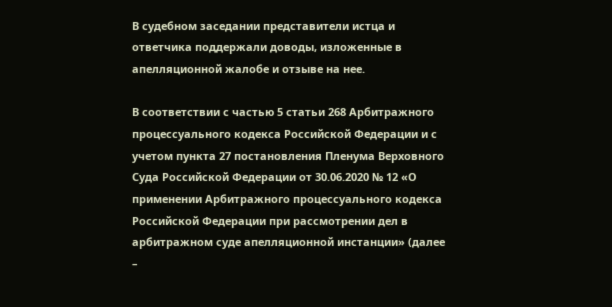В судебном заседании представители истца и ответчика поддержали доводы, изложенные в апелляционной жалобе и отзыве на нее.

В соответствии с частью 5 статьи 268 Арбитражного процессуального кодекса Российской Федерации и с учетом пункта 27 постановления Пленума Верховного Суда Российской Федерации от 30.06.2020 № 12 «О применении Арбитражного процессуального кодекса Российской Федерации при рассмотрении дел в арбитражном суде апелляционной инстанции» (далее –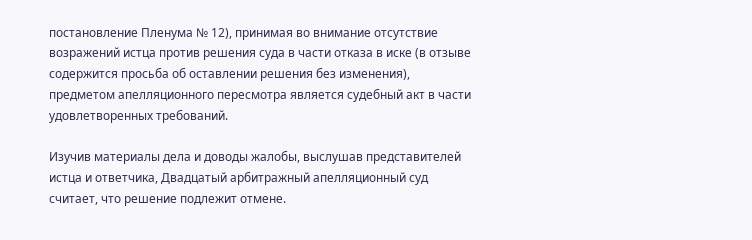постановление Пленума № 12), принимая во внимание отсутствие возражений истца против решения суда в части отказа в иске (в отзыве содержится просьба об оставлении решения без изменения), предметом апелляционного пересмотра является судебный акт в части удовлетворенных требований.

Изучив материалы дела и доводы жалобы, выслушав представителей истца и ответчика, Двадцатый арбитражный апелляционный суд считает, что решение подлежит отмене.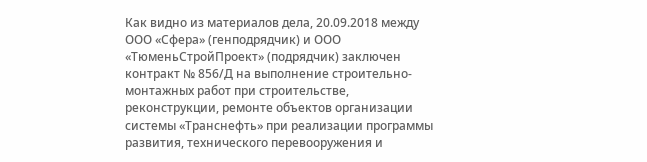Как видно из материалов дела, 20.09.2018 между ООО «Сфера» (генподрядчик) и ООО «ТюменьСтройПроект» (подрядчик) заключен контракт № 856/Д на выполнение строительно-монтажных работ при строительстве, реконструкции, ремонте объектов организации системы «Транснефть» при реализации программы развития, технического перевооружения и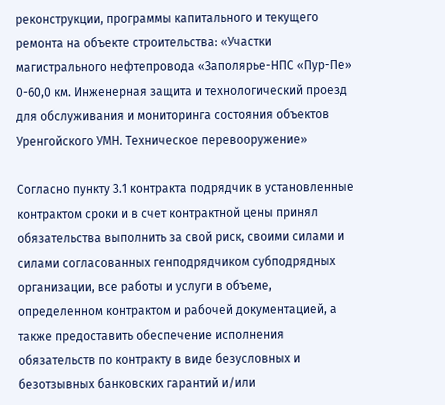реконструкции, программы капитального и текущего ремонта на объекте строительства: «Участки магистрального нефтепровода «Заполярье-НПС «Пур-Пе» 0-60,0 км. Инженерная защита и технологический проезд для обслуживания и мониторинга состояния объектов Уренгойского УМН. Техническое перевооружение»

Согласно пункту 3.1 контракта подрядчик в установленные контрактом сроки и в счет контрактной цены принял обязательства выполнить за свой риск, своими силами и силами согласованных генподрядчиком субподрядных организации, все работы и услуги в объеме, определенном контрактом и рабочей документацией, а также предоставить обеспечение исполнения обязательств по контракту в виде безусловных и безотзывных банковских гарантий и/или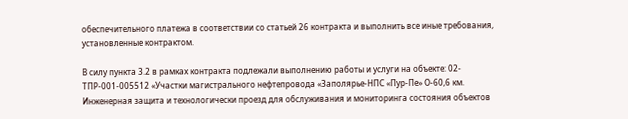обеспечительного платежа в соответствии со статьей 26 контракта и выполнить все иные требования, установленные контрактом.

В силу пункта 3.2 в рамках контракта подлежали выполнению работы и услуги на объекте: 02-ТПР-001-005512 «Участки магистрального нефтепровода «Заполярье-НПС «Пур-Пе» О-60,6 км. Инженерная защита и технологически проезд для обслуживания и мониторинга состояния объектов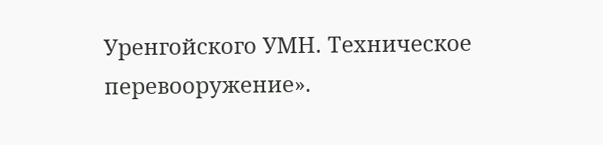Уренгойского УМН. Техническое перевооружение».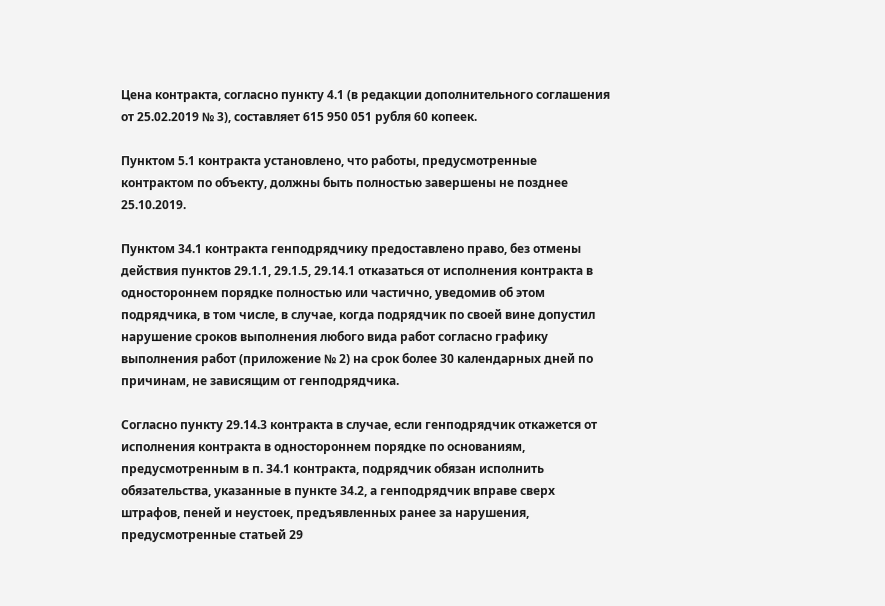Цена контракта, согласно пункту 4.1 (в редакции дополнительного соглашения от 25.02.2019 № 3), составляет 615 950 051 рубля 60 копеек.

Пунктом 5.1 контракта установлено, что работы, предусмотренные контрактом по объекту, должны быть полностью завершены не позднее 25.10.2019.

Пунктом 34.1 контракта генподрядчику предоставлено право, без отмены действия пунктов 29.1.1, 29.1.5, 29.14.1 отказаться от исполнения контракта в одностороннем порядке полностью или частично, уведомив об этом подрядчика, в том числе, в случае, когда подрядчик по своей вине допустил нарушение сроков выполнения любого вида работ согласно графику выполнения работ (приложение № 2) на срок более 30 календарных дней по причинам, не зависящим от генподрядчика.

Согласно пункту 29.14.3 контракта в случае, если генподрядчик откажется от исполнения контракта в одностороннем порядке по основаниям, предусмотренным в п. 34.1 контракта, подрядчик обязан исполнить обязательства, указанные в пункте 34.2, а генподрядчик вправе сверх штрафов, пеней и неустоек, предъявленных ранее за нарушения, предусмотренные статьей 29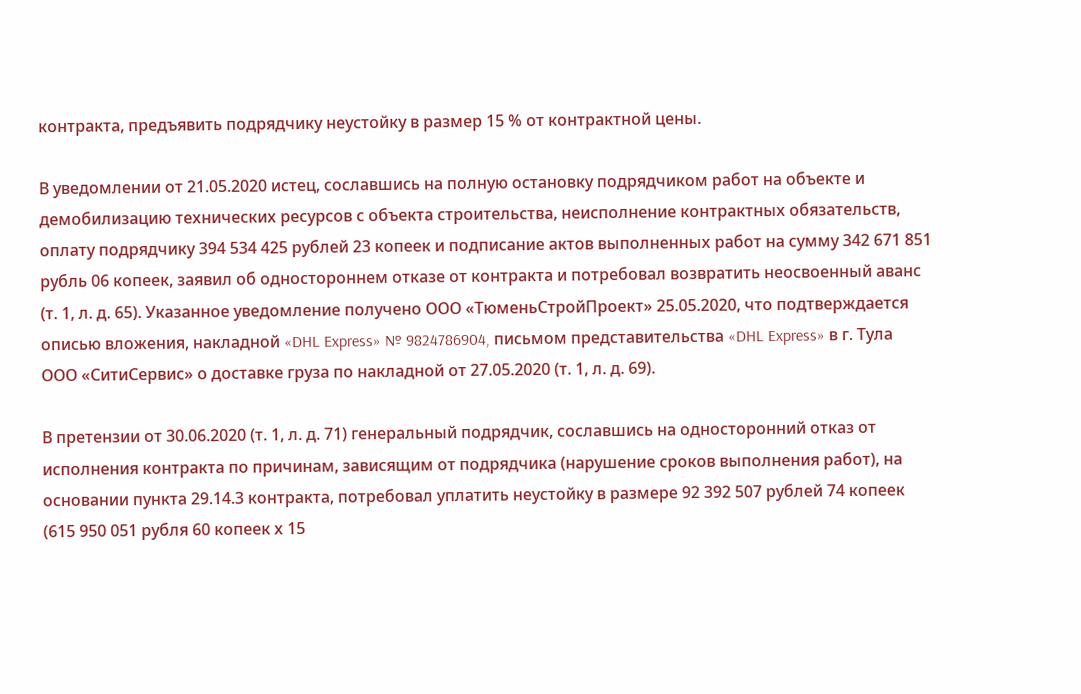контракта, предъявить подрядчику неустойку в размер 15 % от контрактной цены.

В уведомлении от 21.05.2020 истец, сославшись на полную остановку подрядчиком работ на объекте и демобилизацию технических ресурсов с объекта строительства, неисполнение контрактных обязательств, оплату подрядчику 394 534 425 рублей 23 копеек и подписание актов выполненных работ на сумму 342 671 851 рубль 06 копеек, заявил об одностороннем отказе от контракта и потребовал возвратить неосвоенный аванс (т. 1, л. д. 65). Указанное уведомление получено ООО «ТюменьСтройПроект» 25.05.2020, что подтверждается описью вложения, накладной «DHL Express» № 9824786904, письмом представительства «DHL Express» в г. Тула ООО «СитиСервис» о доставке груза по накладной от 27.05.2020 (т. 1, л. д. 69).

В претензии от 30.06.2020 (т. 1, л. д. 71) генеральный подрядчик, сославшись на односторонний отказ от исполнения контракта по причинам, зависящим от подрядчика (нарушение сроков выполнения работ), на основании пункта 29.14.3 контракта, потребовал уплатить неустойку в размере 92 392 507 рублей 74 копеек (615 950 051 рубля 60 копеек х 15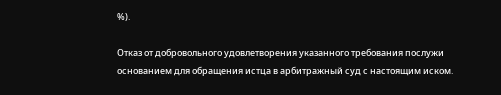%).

Отказ от добровольного удовлетворения указанного требования послужи основанием для обращения истца в арбитражный суд с настоящим иском.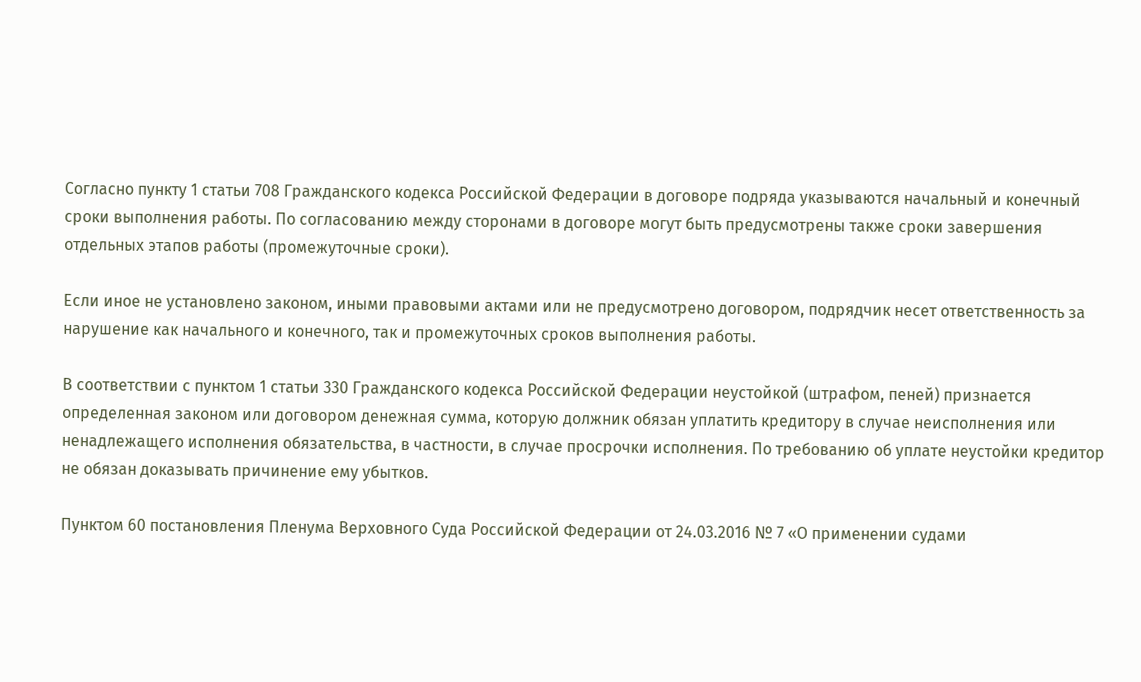Согласно пункту 1 статьи 708 Гражданского кодекса Российской Федерации в договоре подряда указываются начальный и конечный сроки выполнения работы. По согласованию между сторонами в договоре могут быть предусмотрены также сроки завершения отдельных этапов работы (промежуточные сроки).

Если иное не установлено законом, иными правовыми актами или не предусмотрено договором, подрядчик несет ответственность за нарушение как начального и конечного, так и промежуточных сроков выполнения работы.

В соответствии с пунктом 1 статьи 330 Гражданского кодекса Российской Федерации неустойкой (штрафом, пеней) признается определенная законом или договором денежная сумма, которую должник обязан уплатить кредитору в случае неисполнения или ненадлежащего исполнения обязательства, в частности, в случае просрочки исполнения. По требованию об уплате неустойки кредитор не обязан доказывать причинение ему убытков.

Пунктом 60 постановления Пленума Верховного Суда Российской Федерации от 24.03.2016 № 7 «О применении судами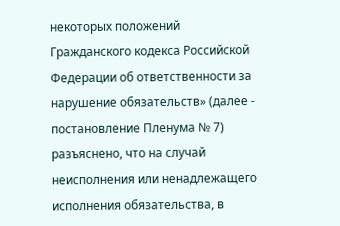некоторых положений Гражданского кодекса Российской Федерации об ответственности за нарушение обязательств» (далее - постановление Пленума № 7) разъяснено, что на случай неисполнения или ненадлежащего исполнения обязательства, в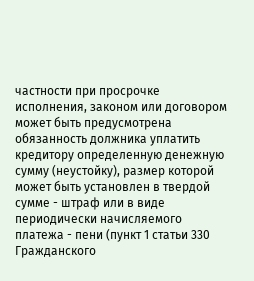частности при просрочке исполнения, законом или договором может быть предусмотрена обязанность должника уплатить кредитору определенную денежную сумму (неустойку), размер которой может быть установлен в твердой сумме - штраф или в виде периодически начисляемого платежа - пени (пункт 1 статьи 330 Гражданского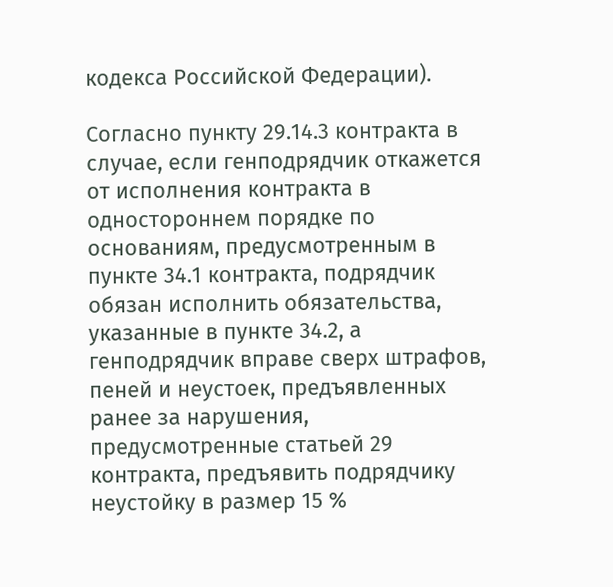кодекса Российской Федерации).

Согласно пункту 29.14.3 контракта в случае, если генподрядчик откажется от исполнения контракта в одностороннем порядке по основаниям, предусмотренным в пункте 34.1 контракта, подрядчик обязан исполнить обязательства, указанные в пункте 34.2, а генподрядчик вправе сверх штрафов, пеней и неустоек, предъявленных ранее за нарушения, предусмотренные статьей 29 контракта, предъявить подрядчику неустойку в размер 15 %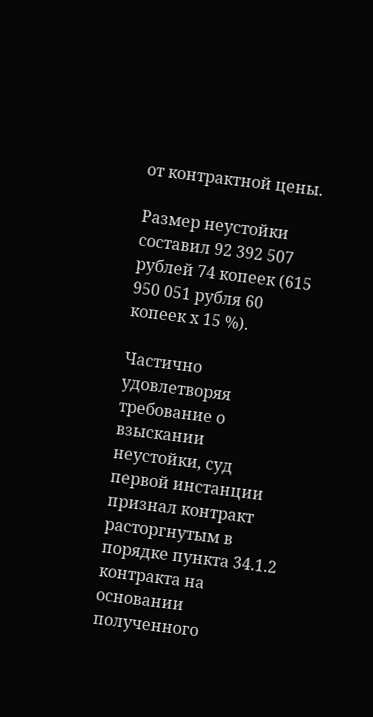от контрактной цены.

Размер неустойки составил 92 392 507 рублей 74 копеек (615 950 051 рубля 60 копеек х 15 %).

Частично удовлетворяя требование о взыскании неустойки, суд первой инстанции признал контракт расторгнутым в порядке пункта 34.1.2 контракта на основании полученного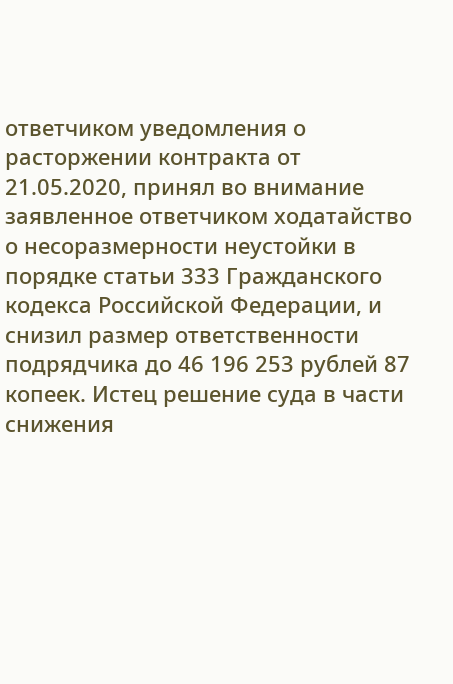ответчиком уведомления о расторжении контракта от 21.05.2020, принял во внимание заявленное ответчиком ходатайство о несоразмерности неустойки в порядке статьи 333 Гражданского кодекса Российской Федерации, и снизил размер ответственности подрядчика до 46 196 253 рублей 87 копеек. Истец решение суда в части снижения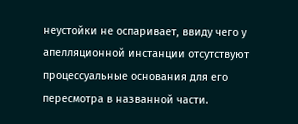неустойки не оспаривает, ввиду чего у апелляционной инстанции отсутствуют процессуальные основания для его пересмотра в названной части.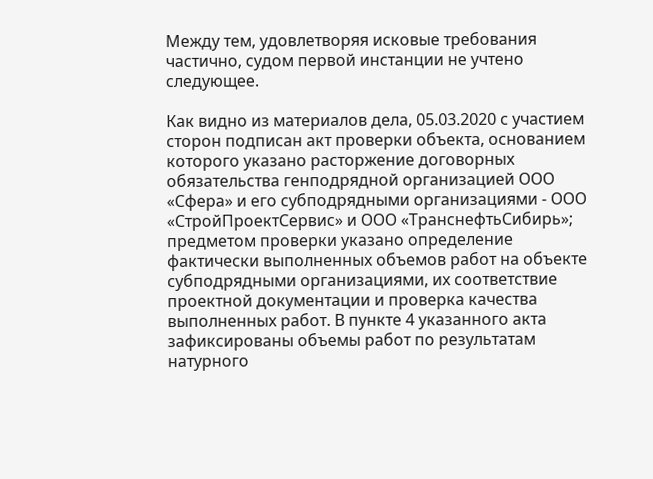Между тем, удовлетворяя исковые требования частично, судом первой инстанции не учтено следующее.

Как видно из материалов дела, 05.03.2020 с участием сторон подписан акт проверки объекта, основанием которого указано расторжение договорных обязательства генподрядной организацией ООО «Сфера» и его субподрядными организациями - ООО «СтройПроектСервис» и ООО «ТранснефтьСибирь»; предметом проверки указано определение фактически выполненных объемов работ на объекте субподрядными организациями, их соответствие проектной документации и проверка качества выполненных работ. В пункте 4 указанного акта зафиксированы объемы работ по результатам натурного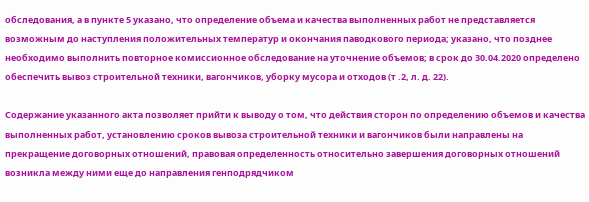обследования, а в пункте 5 указано, что определение объема и качества выполненных работ не представляется возможным до наступления положительных температур и окончания паводкового периода; указано, что позднее необходимо выполнить повторное комиссионное обследование на уточнение объемов; в срок до 30.04.2020 определено обеспечить вывоз строительной техники, вагончиков, уборку мусора и отходов (т .2, л. д. 22).

Содержание указанного акта позволяет прийти к выводу о том, что действия сторон по определению объемов и качества выполненных работ, установлению сроков вывоза строительной техники и вагончиков были направлены на прекращение договорных отношений, правовая определенность относительно завершения договорных отношений возникла между ними еще до направления генподрядчиком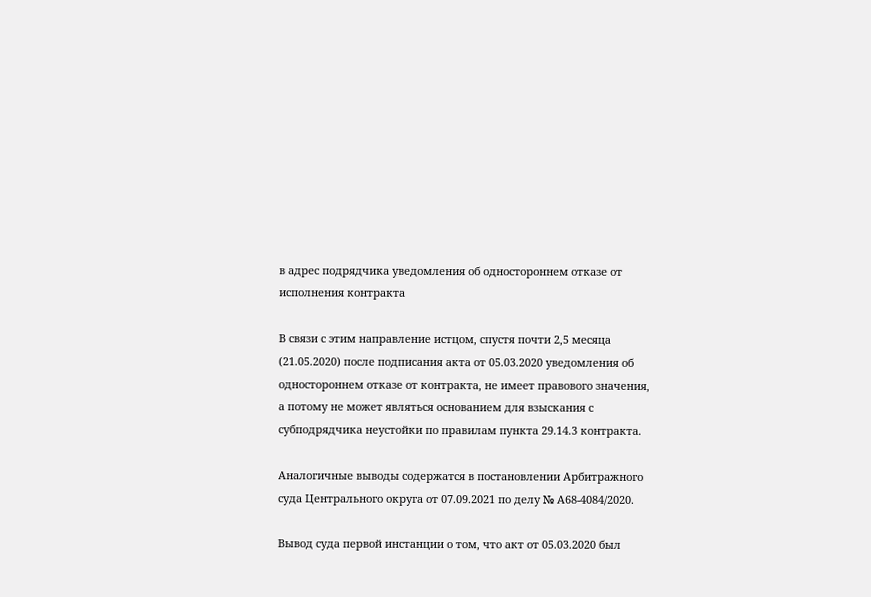в адрес подрядчика уведомления об одностороннем отказе от исполнения контракта

В связи с этим направление истцом, спустя почти 2,5 месяца (21.05.2020) после подписания акта от 05.03.2020 уведомления об одностороннем отказе от контракта, не имеет правового значения, а потому не может являться основанием для взыскания с субподрядчика неустойки по правилам пункта 29.14.3 контракта.

Аналогичные выводы содержатся в постановлении Арбитражного суда Центрального округа от 07.09.2021 по делу № А68-4084/2020.

Вывод суда первой инстанции о том, что акт от 05.03.2020 был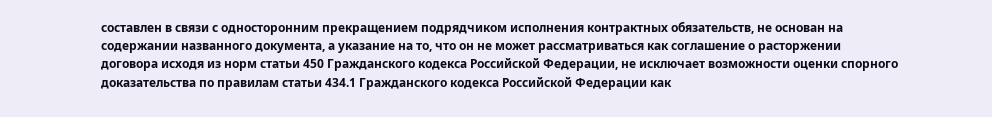составлен в связи с односторонним прекращением подрядчиком исполнения контрактных обязательств, не основан на содержании названного документа, а указание на то, что он не может рассматриваться как соглашение о расторжении договора исходя из норм статьи 450 Гражданского кодекса Российской Федерации, не исключает возможности оценки спорного доказательства по правилам статьи 434.1 Гражданского кодекса Российской Федерации как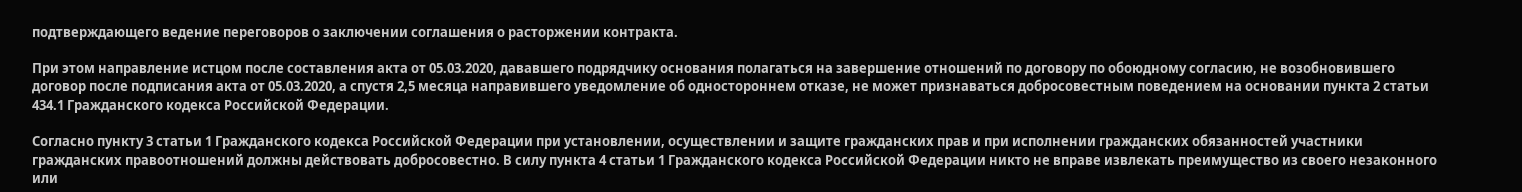подтверждающего ведение переговоров о заключении соглашения о расторжении контракта.

При этом направление истцом после составления акта от 05.03.2020, дававшего подрядчику основания полагаться на завершение отношений по договору по обоюдному согласию, не возобновившего договор после подписания акта от 05.03.2020, а спустя 2,5 месяца направившего уведомление об одностороннем отказе, не может признаваться добросовестным поведением на основании пункта 2 статьи 434.1 Гражданского кодекса Российской Федерации.

Согласно пункту 3 статьи 1 Гражданского кодекса Российской Федерации при установлении, осуществлении и защите гражданских прав и при исполнении гражданских обязанностей участники гражданских правоотношений должны действовать добросовестно. В силу пункта 4 статьи 1 Гражданского кодекса Российской Федерации никто не вправе извлекать преимущество из своего незаконного или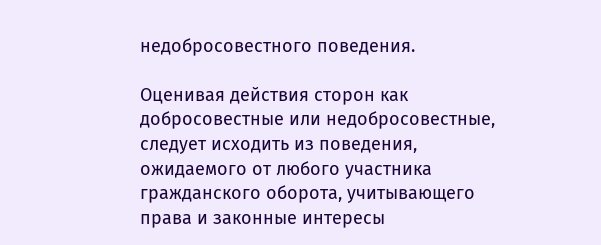недобросовестного поведения.

Оценивая действия сторон как добросовестные или недобросовестные, следует исходить из поведения, ожидаемого от любого участника гражданского оборота, учитывающего права и законные интересы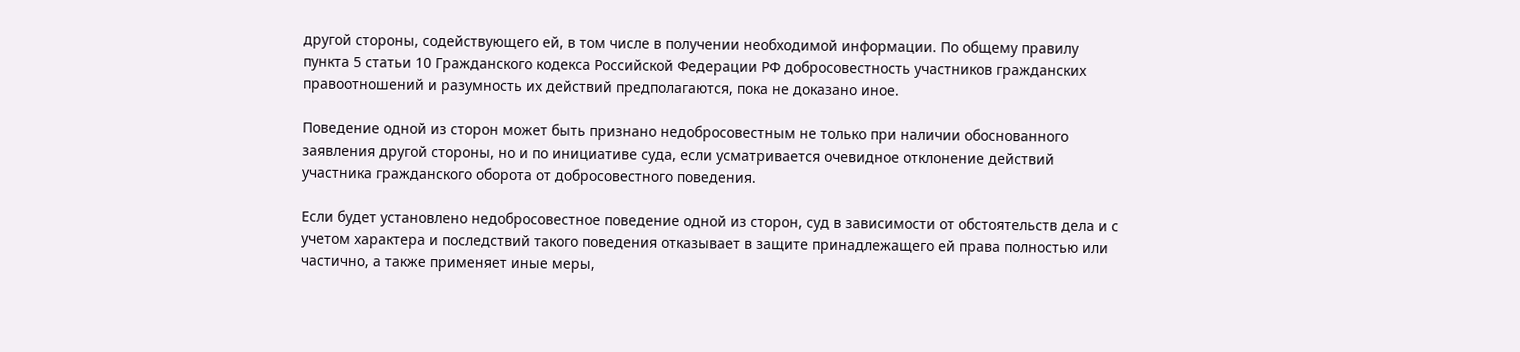другой стороны, содействующего ей, в том числе в получении необходимой информации. По общему правилу пункта 5 статьи 10 Гражданского кодекса Российской Федерации РФ добросовестность участников гражданских правоотношений и разумность их действий предполагаются, пока не доказано иное.

Поведение одной из сторон может быть признано недобросовестным не только при наличии обоснованного заявления другой стороны, но и по инициативе суда, если усматривается очевидное отклонение действий участника гражданского оборота от добросовестного поведения.

Если будет установлено недобросовестное поведение одной из сторон, суд в зависимости от обстоятельств дела и с учетом характера и последствий такого поведения отказывает в защите принадлежащего ей права полностью или частично, а также применяет иные меры,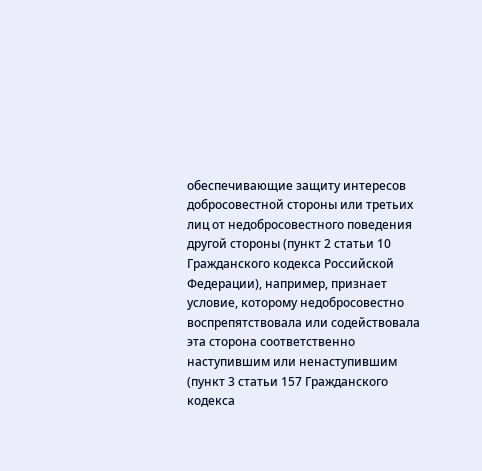обеспечивающие защиту интересов добросовестной стороны или третьих лиц от недобросовестного поведения другой стороны (пункт 2 статьи 10 Гражданского кодекса Российской Федерации), например, признает условие, которому недобросовестно воспрепятствовала или содействовала эта сторона соответственно наступившим или ненаступившим (пункт 3 статьи 157 Гражданского кодекса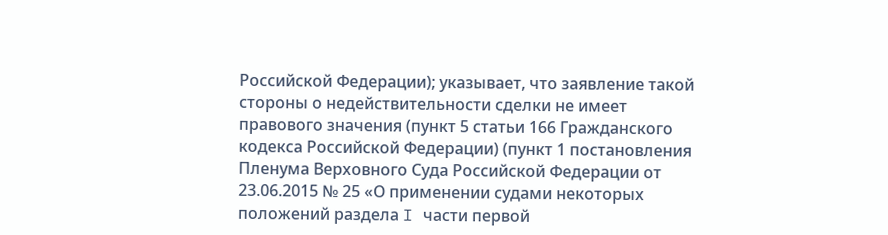Российской Федерации); указывает, что заявление такой стороны о недействительности сделки не имеет правового значения (пункт 5 статьи 166 Гражданского кодекса Российской Федерации) (пункт 1 постановления Пленума Верховного Суда Российской Федерации от 23.06.2015 № 25 «О применении судами некоторых положений раздела I части первой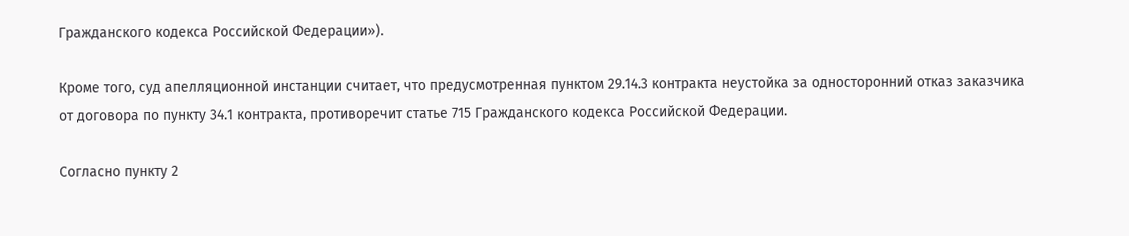Гражданского кодекса Российской Федерации»).

Кроме того, суд апелляционной инстанции считает, что предусмотренная пунктом 29.14.3 контракта неустойка за односторонний отказ заказчика от договора по пункту 34.1 контракта, противоречит статье 715 Гражданского кодекса Российской Федерации.

Согласно пункту 2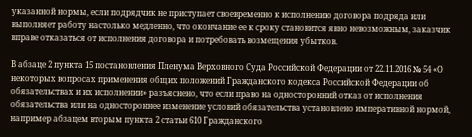указанной нормы, если подрядчик не приступает своевременно к исполнению договора подряда или выполняет работу настолько медленно, что окончание ее к сроку становится явно невозможным, заказчик вправе отказаться от исполнения договора и потребовать возмещения убытков.

В абзаце 2 пункта 15 постановления Пленума Верховного Суда Российской Федерации от 22.11.2016 № 54 «О некоторых вопросах применения общих положений Гражданского кодекса Российской Федерации об обязательствах и их исполнении» разъяснено, что если право на односторонний отказ от исполнения обязательства или на одностороннее изменение условий обязательства установлено императивной нормой, например абзацем вторым пункта 2 статьи 610 Гражданского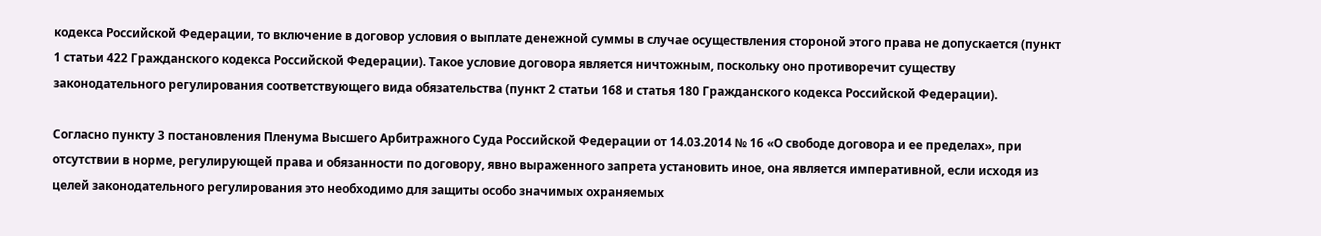кодекса Российской Федерации, то включение в договор условия о выплате денежной суммы в случае осуществления стороной этого права не допускается (пункт 1 статьи 422 Гражданского кодекса Российской Федерации). Такое условие договора является ничтожным, поскольку оно противоречит существу законодательного регулирования соответствующего вида обязательства (пункт 2 статьи 168 и статья 180 Гражданского кодекса Российской Федерации).

Согласно пункту 3 постановления Пленума Высшего Арбитражного Суда Российской Федерации от 14.03.2014 № 16 «О свободе договора и ее пределах», при отсутствии в норме, регулирующей права и обязанности по договору, явно выраженного запрета установить иное, она является императивной, если исходя из целей законодательного регулирования это необходимо для защиты особо значимых охраняемых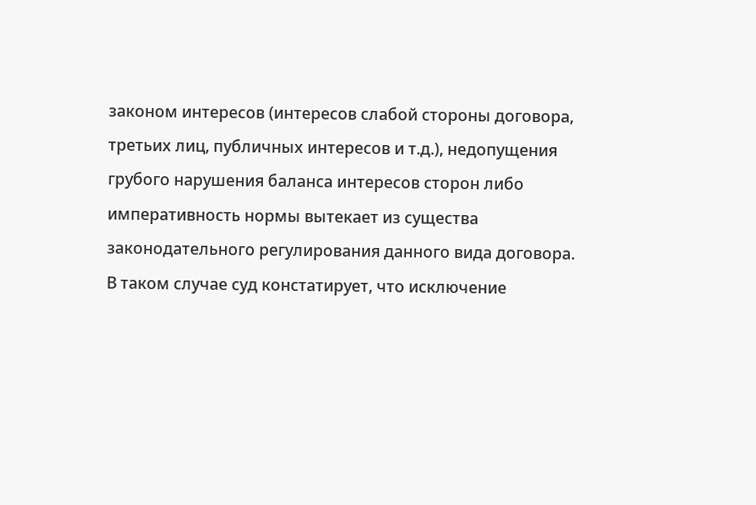законом интересов (интересов слабой стороны договора, третьих лиц, публичных интересов и т.д.), недопущения грубого нарушения баланса интересов сторон либо императивность нормы вытекает из существа законодательного регулирования данного вида договора. В таком случае суд констатирует, что исключение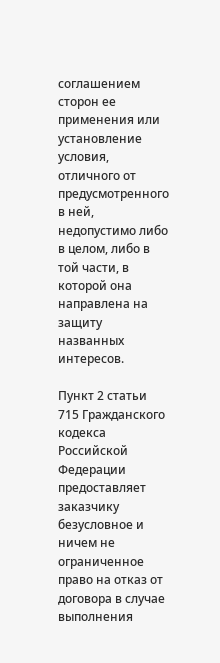соглашением сторон ее применения или установление условия, отличного от предусмотренного в ней, недопустимо либо в целом, либо в той части, в которой она направлена на защиту названных интересов.

Пункт 2 статьи 715 Гражданского кодекса Российской Федерации предоставляет заказчику безусловное и ничем не ограниченное право на отказ от договора в случае выполнения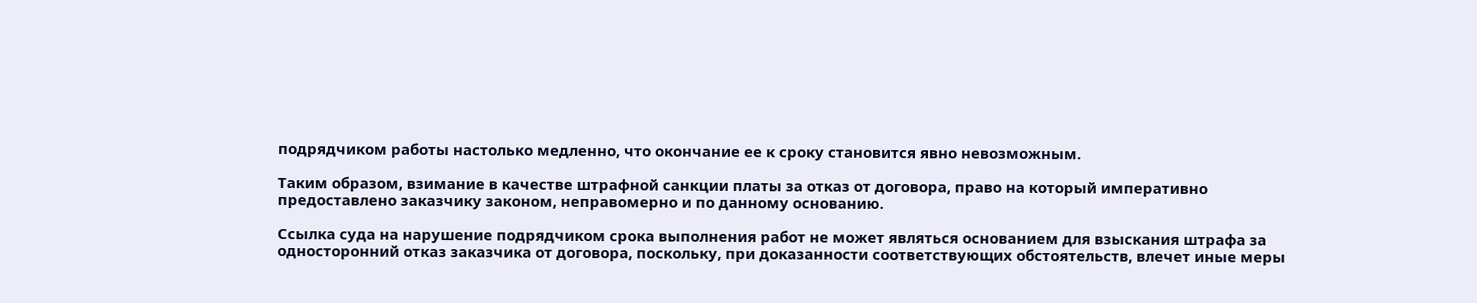подрядчиком работы настолько медленно, что окончание ее к сроку становится явно невозможным.

Таким образом, взимание в качестве штрафной санкции платы за отказ от договора, право на который императивно предоставлено заказчику законом, неправомерно и по данному основанию.

Ссылка суда на нарушение подрядчиком срока выполнения работ не может являться основанием для взыскания штрафа за односторонний отказ заказчика от договора, поскольку, при доказанности соответствующих обстоятельств, влечет иные меры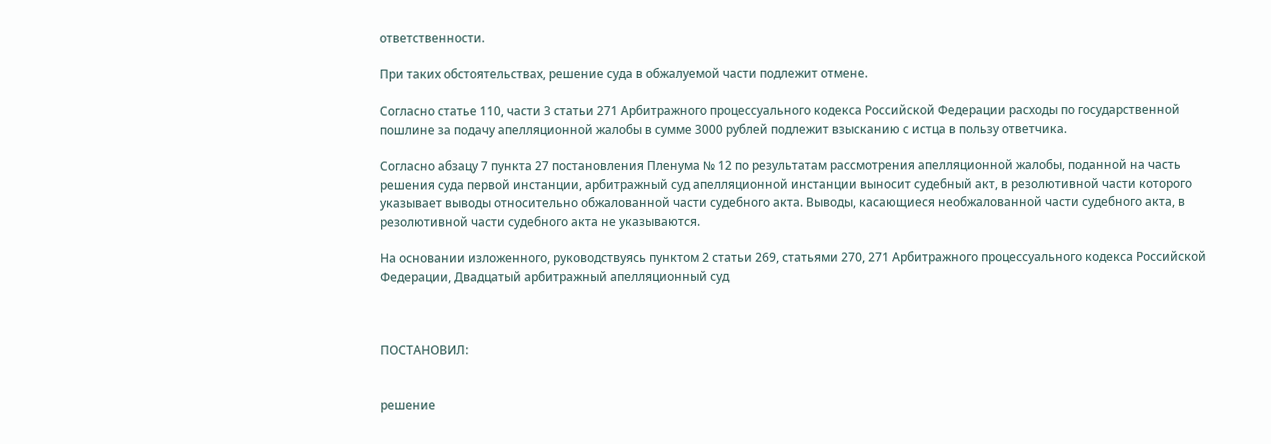ответственности.

При таких обстоятельствах, решение суда в обжалуемой части подлежит отмене.

Согласно статье 110, части 3 статьи 271 Арбитражного процессуального кодекса Российской Федерации расходы по государственной пошлине за подачу апелляционной жалобы в сумме 3000 рублей подлежит взысканию с истца в пользу ответчика.

Согласно абзацу 7 пункта 27 постановления Пленума № 12 по результатам рассмотрения апелляционной жалобы, поданной на часть решения суда первой инстанции, арбитражный суд апелляционной инстанции выносит судебный акт, в резолютивной части которого указывает выводы относительно обжалованной части судебного акта. Выводы, касающиеся необжалованной части судебного акта, в резолютивной части судебного акта не указываются.

На основании изложенного, руководствуясь пунктом 2 статьи 269, статьями 270, 271 Арбитражного процессуального кодекса Российской Федерации, Двадцатый арбитражный апелляционный суд



ПОСТАНОВИЛ:


решение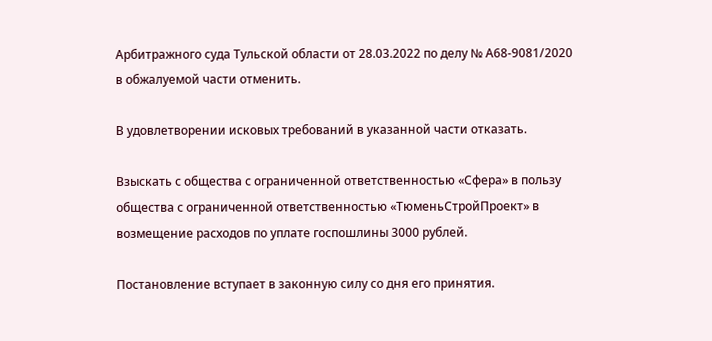Арбитражного суда Тульской области от 28.03.2022 по делу № А68-9081/2020 в обжалуемой части отменить.

В удовлетворении исковых требований в указанной части отказать.

Взыскать с общества с ограниченной ответственностью «Сфера» в пользу общества с ограниченной ответственностью «ТюменьСтройПроект» в возмещение расходов по уплате госпошлины 3000 рублей.

Постановление вступает в законную силу со дня его принятия.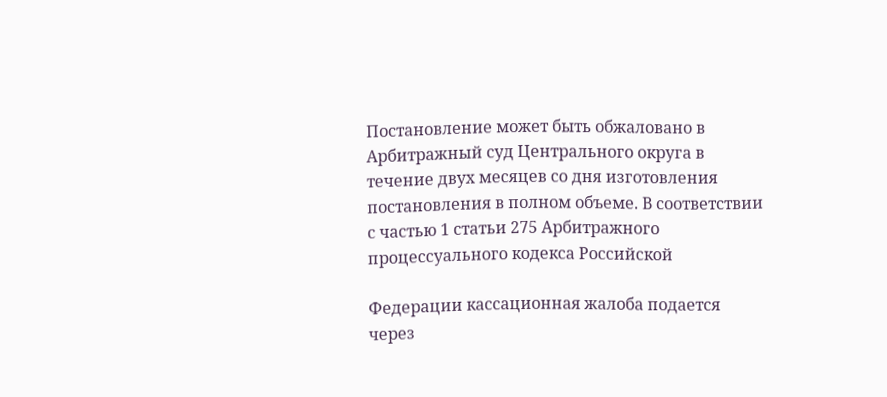Постановление может быть обжаловано в Арбитражный суд Центрального округа в течение двух месяцев со дня изготовления постановления в полном объеме. В соответствии с частью 1 статьи 275 Арбитражного процессуального кодекса Российской

Федерации кассационная жалоба подается через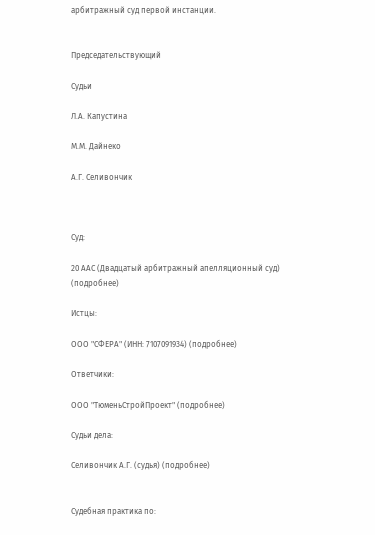арбитражный суд первой инстанции.


Председательствующий

Судьи

Л.А. Капустина

М.М. Дайнеко

А.Г. Селивончик



Суд:

20 ААС (Двадцатый арбитражный апелляционный суд) (подробнее)

Истцы:

ООО "СФЕРА" (ИНН: 7107091934) (подробнее)

Ответчики:

ООО "ТюменьСтройПроект" (подробнее)

Судьи дела:

Селивончик А.Г. (судья) (подробнее)


Судебная практика по: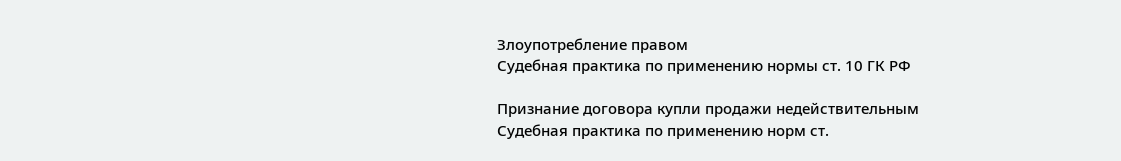Злоупотребление правом
Судебная практика по применению нормы ст. 10 ГК РФ

Признание договора купли продажи недействительным
Судебная практика по применению норм ст.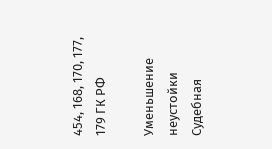454, 168, 170, 177, 179 ГК РФ

Уменьшение неустойки
Судебная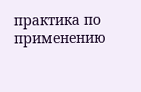практика по применению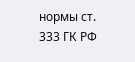нормы ст. 333 ГК РФ